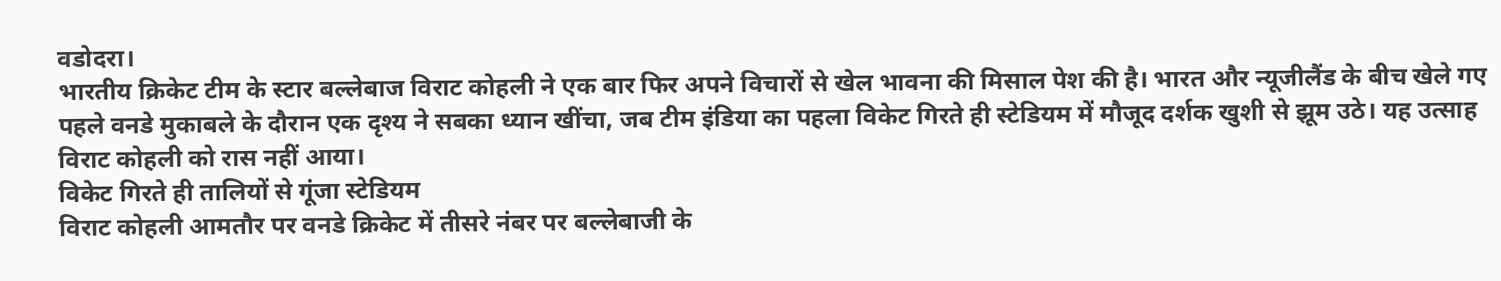वडोदरा।
भारतीय क्रिकेट टीम के स्टार बल्लेबाज विराट कोहली ने एक बार फिर अपने विचारों से खेल भावना की मिसाल पेश की है। भारत और न्यूजीलैंड के बीच खेले गए पहले वनडे मुकाबले के दौरान एक दृश्य ने सबका ध्यान खींचा, जब टीम इंडिया का पहला विकेट गिरते ही स्टेडियम में मौजूद दर्शक खुशी से झूम उठे। यह उत्साह विराट कोहली को रास नहीं आया।
विकेट गिरते ही तालियों से गूंजा स्टेडियम
विराट कोहली आमतौर पर वनडे क्रिकेट में तीसरे नंबर पर बल्लेबाजी के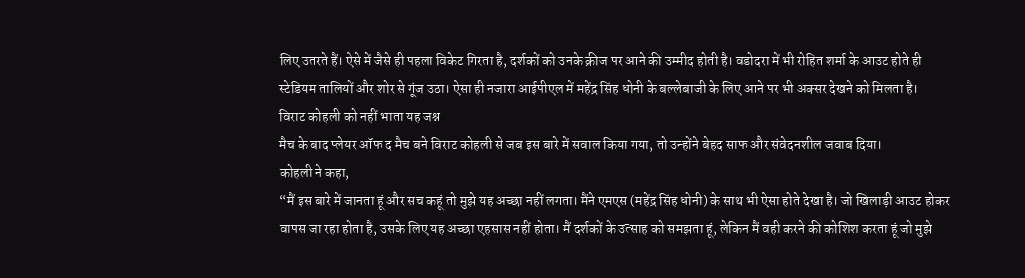लिए उतरते हैं। ऐसे में जैसे ही पहला विकेट गिरता है, दर्शकों को उनके क्रीज पर आने की उम्मीद होती है। वडोदरा में भी रोहित शर्मा के आउट होते ही स्टेडियम तालियों और शोर से गूंज उठा। ऐसा ही नजारा आईपीएल में महेंद्र सिंह धोनी के बल्लेबाजी के लिए आने पर भी अक्सर देखने को मिलता है।
विराट कोहली को नहीं भाता यह जश्न
मैच के बाद प्लेयर ऑफ द मैच बने विराट कोहली से जब इस बारे में सवाल किया गया, तो उन्होंने बेहद साफ और संवेदनशील जवाब दिया।
कोहली ने कहा,
“मैं इस बारे में जानता हूं और सच कहूं तो मुझे यह अच्छा नहीं लगता। मैंने एमएस (महेंद्र सिंह धोनी) के साथ भी ऐसा होते देखा है। जो खिलाड़ी आउट होकर वापस जा रहा होता है, उसके लिए यह अच्छा एहसास नहीं होता। मैं दर्शकों के उत्साह को समझता हूं, लेकिन मैं वही करने की कोशिश करता हूं जो मुझे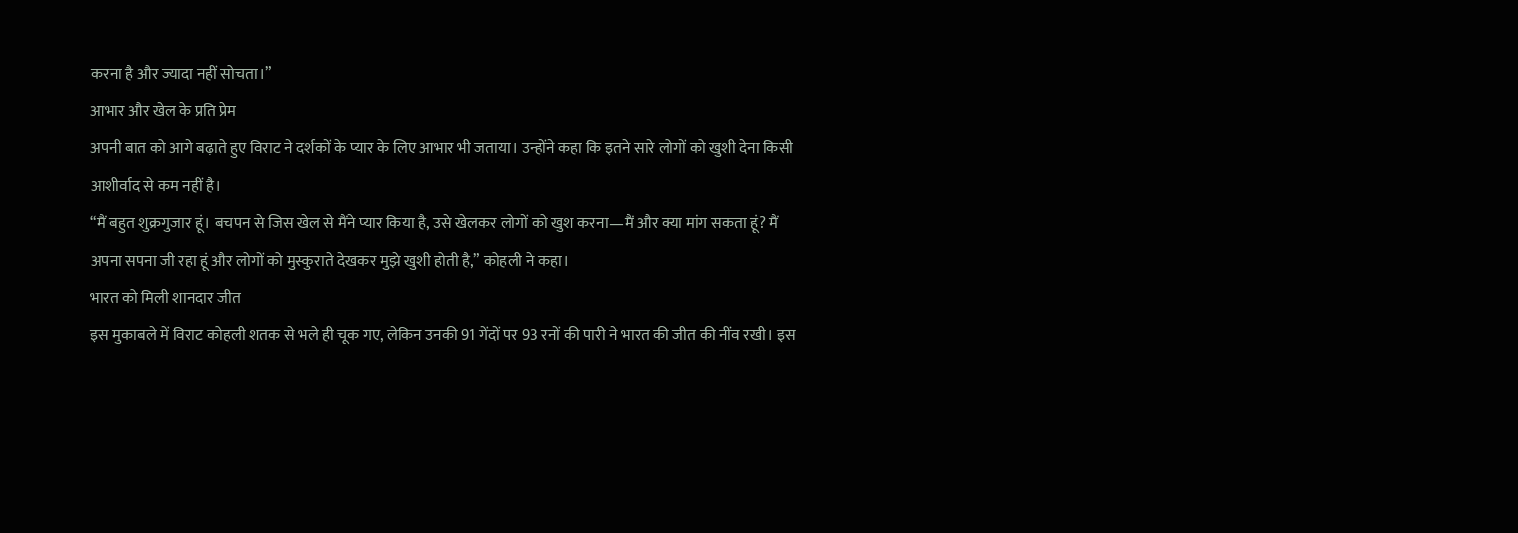करना है और ज्यादा नहीं सोचता।”
आभार और खेल के प्रति प्रेम
अपनी बात को आगे बढ़ाते हुए विराट ने दर्शकों के प्यार के लिए आभार भी जताया। उन्होंने कहा कि इतने सारे लोगों को खुशी देना किसी आशीर्वाद से कम नहीं है।
“मैं बहुत शुक्रगुजार हूं। बचपन से जिस खेल से मैंने प्यार किया है, उसे खेलकर लोगों को खुश करना—मैं और क्या मांग सकता हूं? मैं अपना सपना जी रहा हूं और लोगों को मुस्कुराते देखकर मुझे खुशी होती है,” कोहली ने कहा।
भारत को मिली शानदार जीत
इस मुकाबले में विराट कोहली शतक से भले ही चूक गए, लेकिन उनकी 91 गेंदों पर 93 रनों की पारी ने भारत की जीत की नींव रखी। इस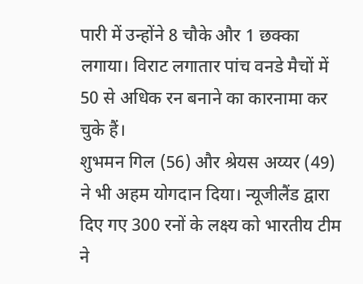पारी में उन्होंने 8 चौके और 1 छक्का लगाया। विराट लगातार पांच वनडे मैचों में 50 से अधिक रन बनाने का कारनामा कर चुके हैं।
शुभमन गिल (56) और श्रेयस अय्यर (49) ने भी अहम योगदान दिया। न्यूजीलैंड द्वारा दिए गए 300 रनों के लक्ष्य को भारतीय टीम ने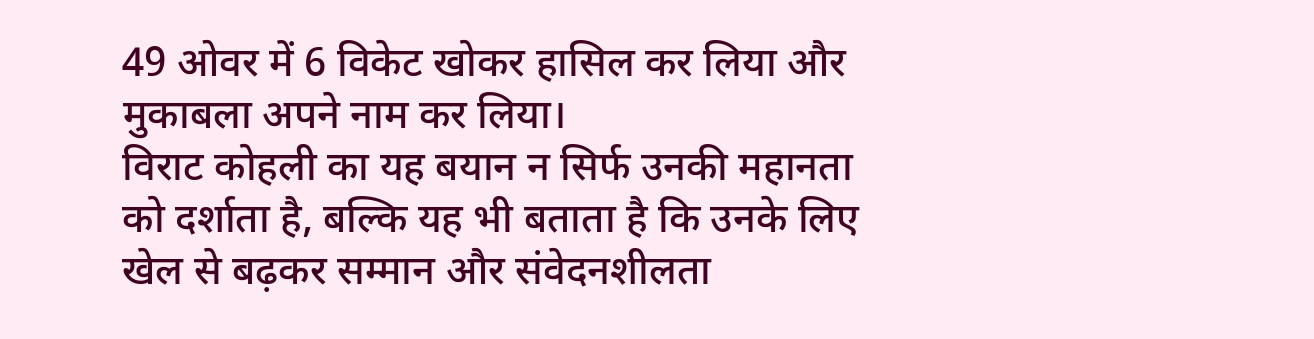49 ओवर में 6 विकेट खोकर हासिल कर लिया और मुकाबला अपने नाम कर लिया।
विराट कोहली का यह बयान न सिर्फ उनकी महानता को दर्शाता है, बल्कि यह भी बताता है कि उनके लिए खेल से बढ़कर सम्मान और संवेदनशीलता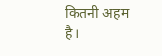कितनी अहम है।